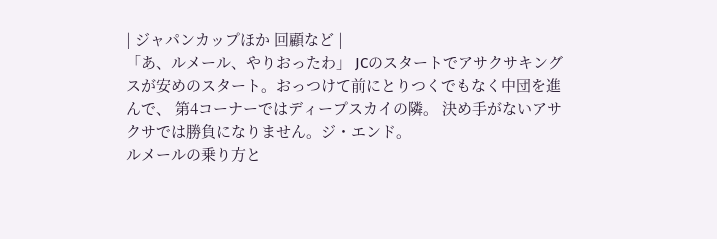| ジャパンカップほか 回顧など |
「あ、ルメール、やりおったわ」 JCのスタートでアサクサキングスが安めのスタート。おっつけて前にとりつくでもなく中団を進んで、 第4コーナーではディープスカイの隣。 決め手がないアサクサでは勝負になりません。ジ・エンド。
ルメールの乗り方と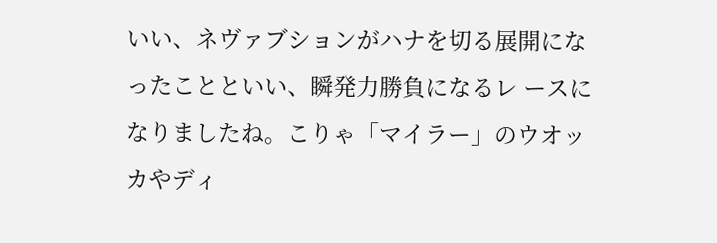いい、ネヴァブションがハナを切る展開になったことといい、瞬発力勝負になるレ ースになりましたね。こりゃ「マイラー」のウオッカやディ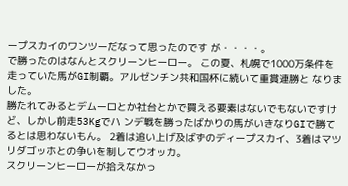ープスカイのワンツーだなって思ったのです が・・・・。
で勝ったのはなんとスクリーンヒーロー。 この夏、札幌で1000万条件を走っていた馬がGI制覇。アルゼンチン共和国杯に続いて重賞連勝と なりました。
勝たれてみるとデムーロとか社台とかで買える要素はないでもないですけど、しかし前走53Kgでハ ンデ戦を勝ったばかりの馬がいきなりGIで勝てるとは思わないもん。 2着は追い上げ及ばずのディープスカイ、3着はマツリダゴッホとの争いを制してウオッカ。
スクリーンヒーローが拾えなかっ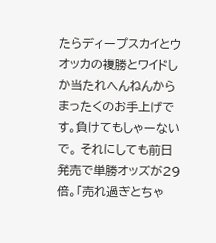たらディープスカイとウオッカの複勝とワイドしか当たれへんねんから まったくのお手上げです。負けてもしゃーないで。 それにしても前日発売で単勝オッズが29倍。「売れ過ぎとちゃ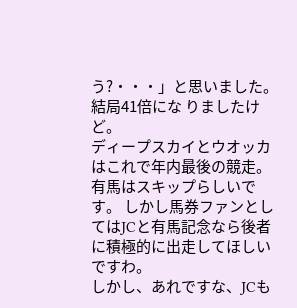う?・・・」と思いました。結局41倍にな りましたけど。
ディープスカイとウオッカはこれで年内最後の競走。有馬はスキップらしいです。 しかし馬券ファンとしてはJCと有馬記念なら後者に積極的に出走してほしいですわ。
しかし、あれですな、JCも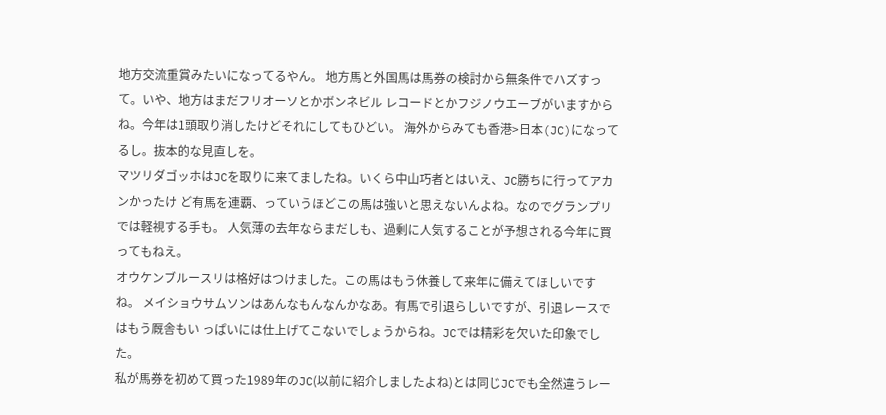地方交流重賞みたいになってるやん。 地方馬と外国馬は馬券の検討から無条件でハズすって。いや、地方はまだフリオーソとかボンネビル レコードとかフジノウエーブがいますからね。今年は1頭取り消したけどそれにしてもひどい。 海外からみても香港>日本(JC)になってるし。抜本的な見直しを。
マツリダゴッホはJCを取りに来てましたね。いくら中山巧者とはいえ、JC勝ちに行ってアカンかったけ ど有馬を連覇、っていうほどこの馬は強いと思えないんよね。なのでグランプリでは軽視する手も。 人気薄の去年ならまだしも、過剰に人気することが予想される今年に買ってもねえ。
オウケンブルースリは格好はつけました。この馬はもう休養して来年に備えてほしいですね。 メイショウサムソンはあんなもんなんかなあ。有馬で引退らしいですが、引退レースではもう厩舎もい っぱいには仕上げてこないでしょうからね。JCでは精彩を欠いた印象でした。
私が馬券を初めて買った1989年のJC(以前に紹介しましたよね)とは同じJCでも全然違うレー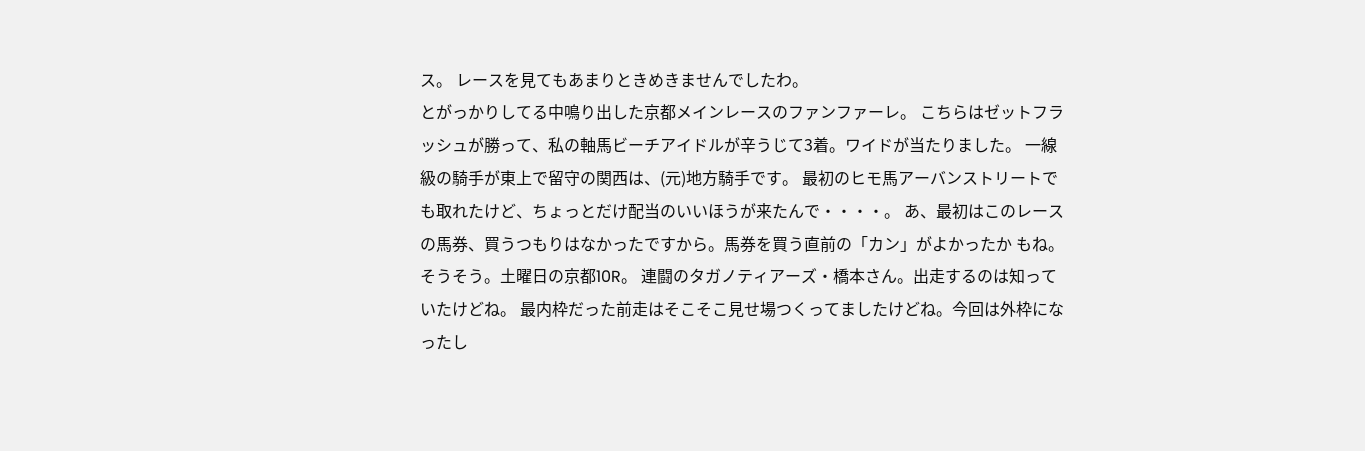ス。 レースを見てもあまりときめきませんでしたわ。
とがっかりしてる中鳴り出した京都メインレースのファンファーレ。 こちらはゼットフラッシュが勝って、私の軸馬ビーチアイドルが辛うじて3着。ワイドが当たりました。 一線級の騎手が東上で留守の関西は、(元)地方騎手です。 最初のヒモ馬アーバンストリートでも取れたけど、ちょっとだけ配当のいいほうが来たんで・・・・。 あ、最初はこのレースの馬券、買うつもりはなかったですから。馬券を買う直前の「カン」がよかったか もね。
そうそう。土曜日の京都10R。 連闘のタガノティアーズ・橋本さん。出走するのは知っていたけどね。 最内枠だった前走はそこそこ見せ場つくってましたけどね。今回は外枠になったし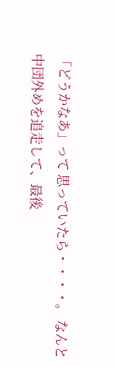「どうかなあ」って 思っていたら・・・・。 なんと中団外めを追走して、最後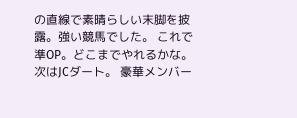の直線で素晴らしい末脚を披露。強い競馬でした。 これで準OP。どこまでやれるかな。
次はJCダート。 豪華メンバー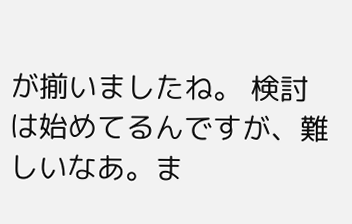が揃いましたね。 検討は始めてるんですが、難しいなあ。ま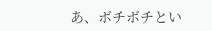あ、ボチボチとい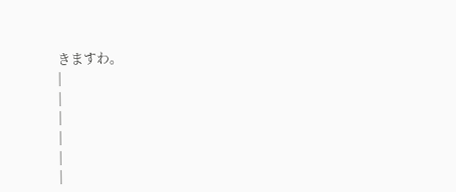きますわ。
|
|
|
|
|
|